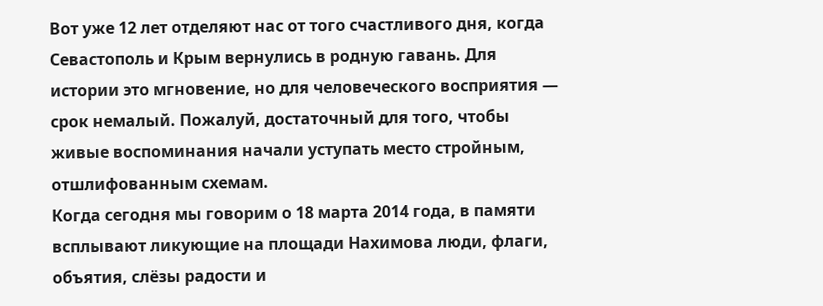Вот уже 12 лет отделяют нас от того счастливого дня, когда Севастополь и Крым вернулись в родную гавань. Для истории это мгновение, но для человеческого восприятия — срок немалый. Пожалуй, достаточный для того, чтобы живые воспоминания начали уступать место стройным, отшлифованным схемам.
Когда сегодня мы говорим о 18 марта 2014 года, в памяти всплывают ликующие на площади Нахимова люди, флаги, объятия, слёзы радости и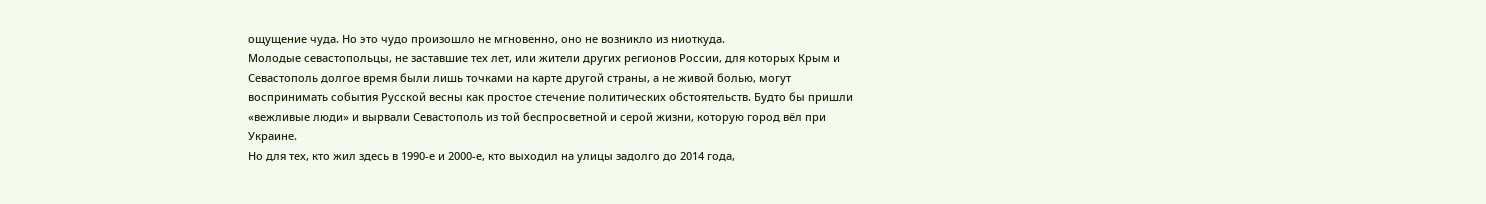ощущение чуда. Но это чудо произошло не мгновенно, оно не возникло из ниоткуда.
Молодые севастопольцы, не заставшие тех лет, или жители других регионов России, для которых Крым и Севастополь долгое время были лишь точками на карте другой страны, а не живой болью, могут воспринимать события Русской весны как простое стечение политических обстоятельств. Будто бы пришли «вежливые люди» и вырвали Севастополь из той беспросветной и серой жизни, которую город вёл при Украине.
Но для тех, кто жил здесь в 1990-е и 2000-е, кто выходил на улицы задолго до 2014 года,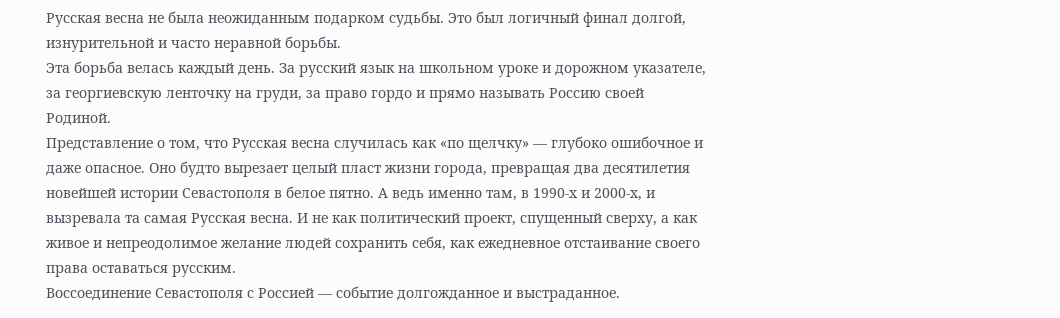Русская весна не была неожиданным подарком судьбы. Это был логичный финал долгой, изнурительной и часто неравной борьбы.
Эта борьба велась каждый день. За русский язык на школьном уроке и дорожном указателе, за георгиевскую ленточку на груди, за право гордо и прямо называть Россию своей Родиной.
Представление о том, что Русская весна случилась как «по щелчку» — глубоко ошибочное и даже опасное. Оно будто вырезает целый пласт жизни города, превращая два десятилетия новейшей истории Севастополя в белое пятно. А ведь именно там, в 1990-х и 2000-х, и вызревала та самая Русская весна. И не как политический проект, спущенный сверху, а как живое и непреодолимое желание людей сохранить себя, как ежедневное отстаивание своего права оставаться русским.
Воссоединение Севастополя с Россией — событие долгожданное и выстраданное.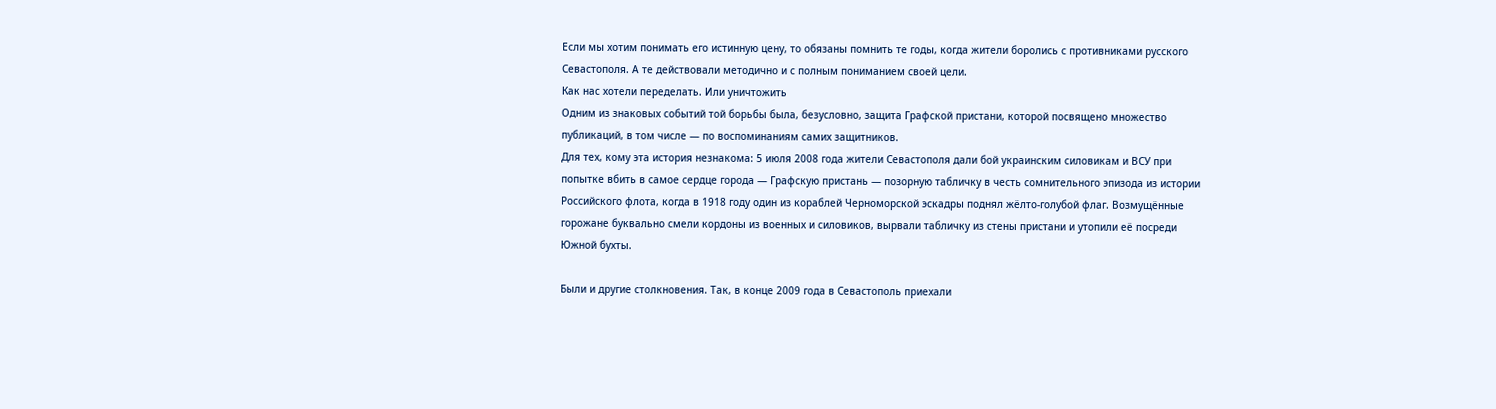Если мы хотим понимать его истинную цену, то обязаны помнить те годы, когда жители боролись с противниками русского Севастополя. А те действовали методично и с полным пониманием своей цели.
Как нас хотели переделать. Или уничтожить
Одним из знаковых событий той борьбы была, безусловно, защита Графской пристани, которой посвящено множество публикаций, в том числе — по воспоминаниям самих защитников.
Для тех, кому эта история незнакома: 5 июля 2008 года жители Севастополя дали бой украинским силовикам и ВСУ при попытке вбить в самое сердце города — Графскую пристань — позорную табличку в честь сомнительного эпизода из истории Российского флота, когда в 1918 году один из кораблей Черноморской эскадры поднял жёлто-голубой флаг. Возмущённые горожане буквально смели кордоны из военных и силовиков, вырвали табличку из стены пристани и утопили её посреди Южной бухты.

Были и другие столкновения. Так, в конце 2009 года в Севастополь приехали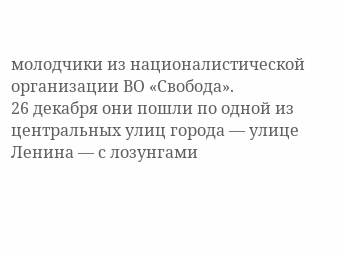молодчики из националистической организации ВО «Свобода».
26 декабря они пошли по одной из центральных улиц города — улице Ленина — с лозунгами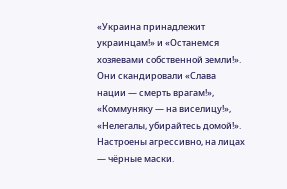«Украина принадлежит украинцам!» и «Останемся хозяевами собственной земли!». Они скандировали «Слава нации — смерть врагам!», «Коммуняку — на виселицу!», «Нелегалы, убирайтесь домой!». Настроены агрессивно, на лицах — чёрные маски.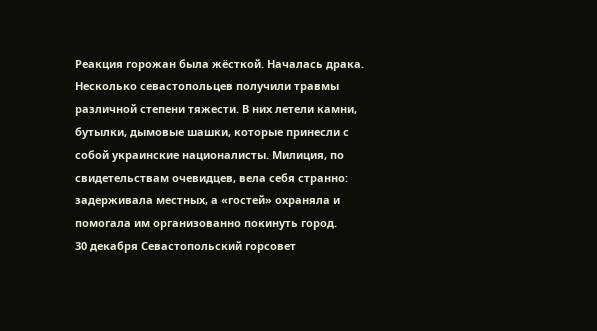Реакция горожан была жёсткой. Началась драка.
Несколько севастопольцев получили травмы различной степени тяжести. В них летели камни, бутылки, дымовые шашки, которые принесли с собой украинские националисты. Милиция, по свидетельствам очевидцев, вела себя странно: задерживала местных, а «гостей» охраняла и помогала им организованно покинуть город.
30 декабря Севастопольский горсовет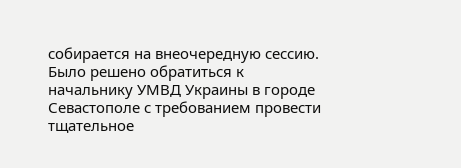собирается на внеочередную сессию. Было решено обратиться к начальнику УМВД Украины в городе Севастополе с требованием провести тщательное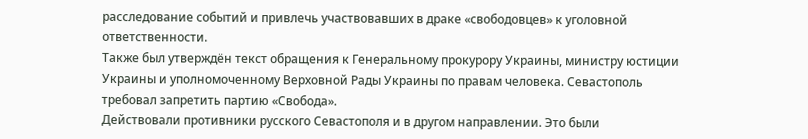расследование событий и привлечь участвовавших в драке «свободовцев» к уголовной ответственности.
Также был утверждён текст обращения к Генеральному прокурору Украины, министру юстиции Украины и уполномоченному Верховной Рады Украины по правам человека. Севастополь требовал запретить партию «Свобода».
Действовали противники русского Севастополя и в другом направлении. Это были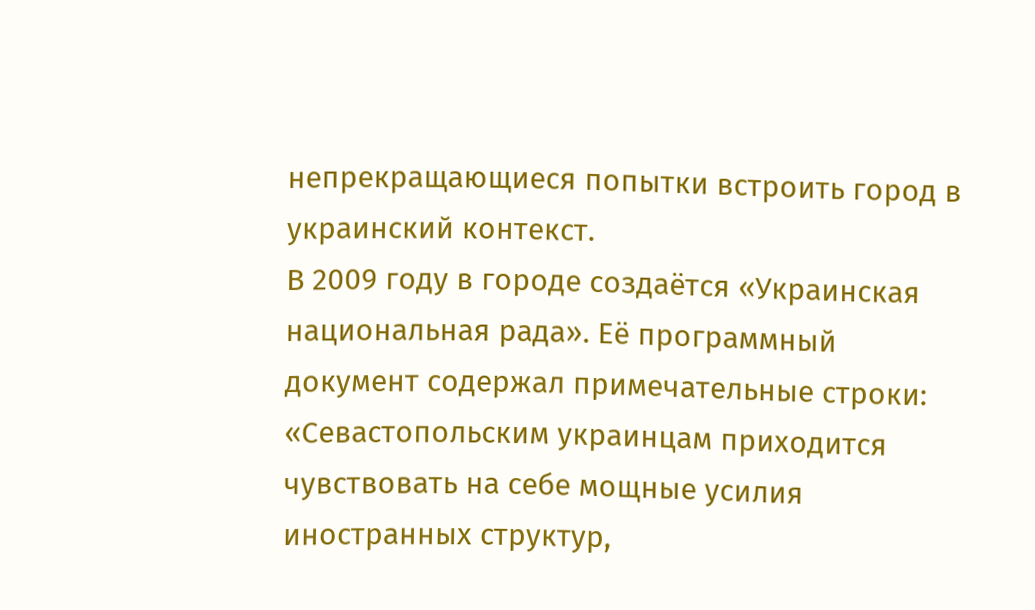непрекращающиеся попытки встроить город в украинский контекст.
В 2009 году в городе создаётся «Украинская национальная рада». Её программный документ содержал примечательные строки:
«Севастопольским украинцам приходится чувствовать на себе мощные усилия иностранных структур,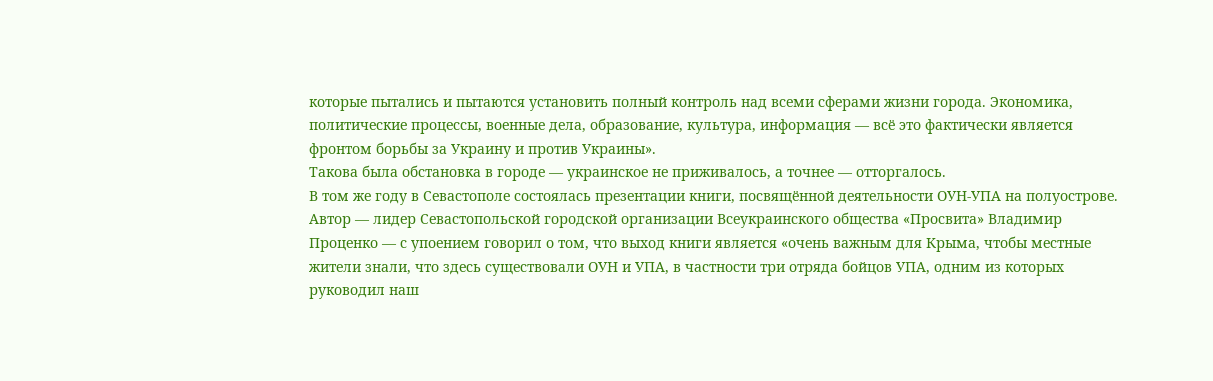которые пытались и пытаются установить полный контроль над всеми сферами жизни города. Экономика, политические процессы, военные дела, образование, культура, информация — всё это фактически является фронтом борьбы за Украину и против Украины».
Такова была обстановка в городе — украинское не приживалось, а точнее — отторгалось.
В том же году в Севастополе состоялась презентации книги, посвящённой деятельности ОУН-УПА на полуострове.
Автор — лидер Севастопольской городской организации Всеукраинского общества «Просвита» Владимир Проценко — с упоением говорил о том, что выход книги является «очень важным для Крыма, чтобы местные жители знали, что здесь существовали ОУН и УПА, в частности три отряда бойцов УПА, одним из которых руководил наш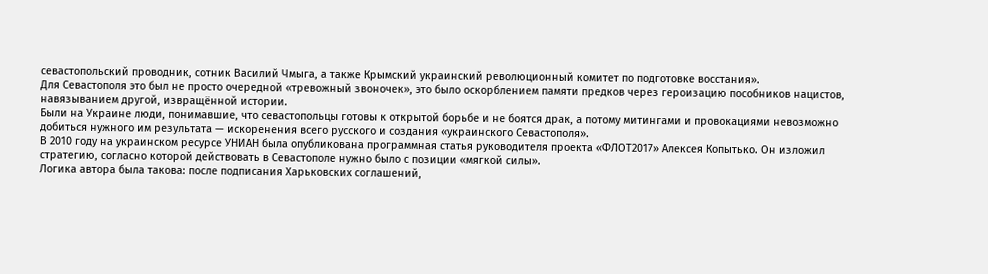севастопольский проводник, сотник Василий Чмыга, а также Крымский украинский революционный комитет по подготовке восстания».
Для Севастополя это был не просто очередной «тревожный звоночек», это было оскорблением памяти предков через героизацию пособников нацистов, навязыванием другой, извращённой истории.
Были на Украине люди, понимавшие, что севастопольцы готовы к открытой борьбе и не боятся драк, а потому митингами и провокациями невозможно добиться нужного им результата — искоренения всего русского и создания «украинского Севастополя».
В 2010 году на украинском ресурсе УНИАН была опубликована программная статья руководителя проекта «ФЛОТ2017» Алексея Копытько. Он изложил стратегию, согласно которой действовать в Севастополе нужно было с позиции «мягкой силы».
Логика автора была такова: после подписания Харьковских соглашений,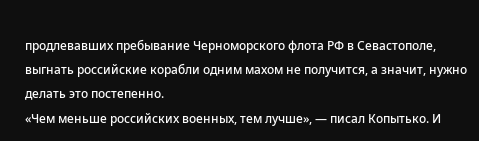продлевавших пребывание Черноморского флота РФ в Севастополе, выгнать российские корабли одним махом не получится, а значит, нужно делать это постепенно.
«Чем меньше российских военных, тем лучше», — писал Копытько. И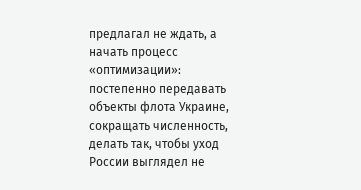предлагал не ждать, а начать процесс «оптимизации»: постепенно передавать объекты флота Украине, сокращать численность, делать так, чтобы уход России выглядел не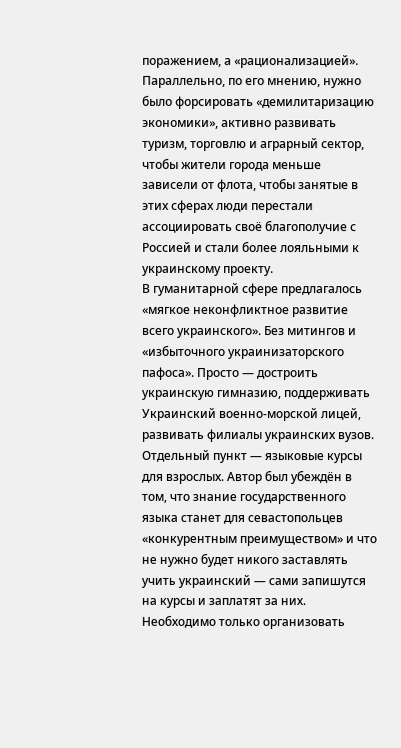поражением, а «рационализацией».
Параллельно, по его мнению, нужно было форсировать «демилитаризацию экономики», активно развивать туризм, торговлю и аграрный сектор, чтобы жители города меньше зависели от флота, чтобы занятые в этих сферах люди перестали ассоциировать своё благополучие с Россией и стали более лояльными к украинскому проекту.
В гуманитарной сфере предлагалось «мягкое неконфликтное развитие всего украинского». Без митингов и «избыточного украинизаторского пафоса». Просто — достроить украинскую гимназию, поддерживать Украинский военно-морской лицей, развивать филиалы украинских вузов.
Отдельный пункт — языковые курсы для взрослых. Автор был убеждён в том, что знание государственного языка станет для севастопольцев «конкурентным преимуществом» и что не нужно будет никого заставлять учить украинский — сами запишутся на курсы и заплатят за них. Необходимо только организовать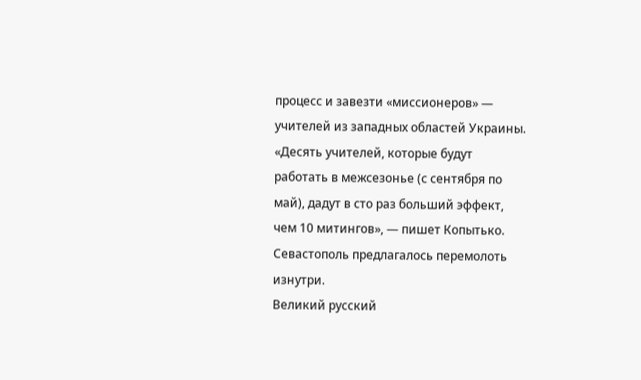процесс и завезти «миссионеров» — учителей из западных областей Украины.
«Десять учителей, которые будут работать в межсезонье (с сентября по май), дадут в сто раз больший эффект, чем 10 митингов», — пишет Копытько.
Севастополь предлагалось перемолоть изнутри.
Великий русский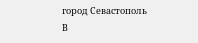город Севастополь
В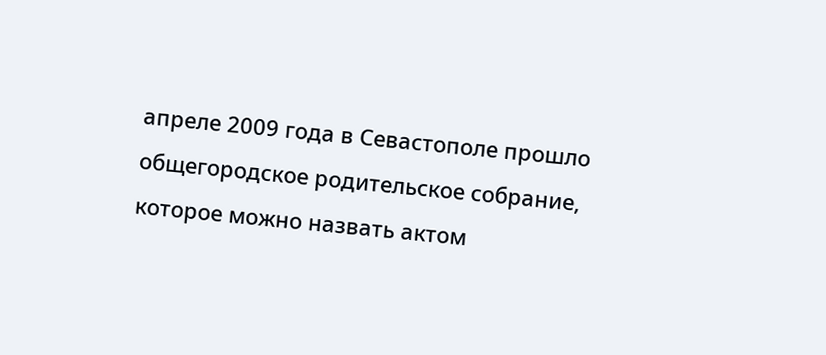апреле 2009 года в Севастополе прошло общегородское родительское собрание, которое можно назвать актом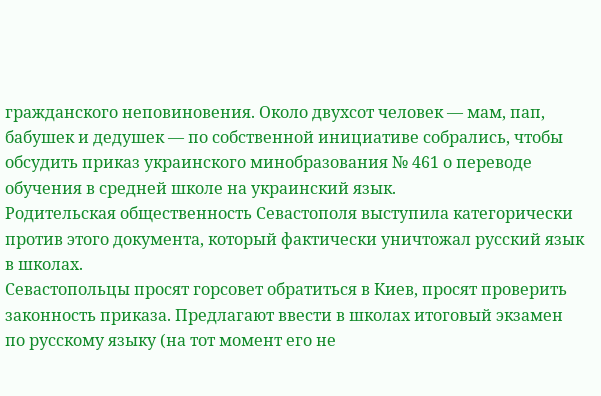гражданского неповиновения. Около двухсот человек — мам, пап, бабушек и дедушек — по собственной инициативе собрались, чтобы обсудить приказ украинского минобразования № 461 о переводе обучения в средней школе на украинский язык.
Родительская общественность Севастополя выступила категорически против этого документа, который фактически уничтожал русский язык в школах.
Севастопольцы просят горсовет обратиться в Киев, просят проверить законность приказа. Предлагают ввести в школах итоговый экзамен по русскому языку (на тот момент его не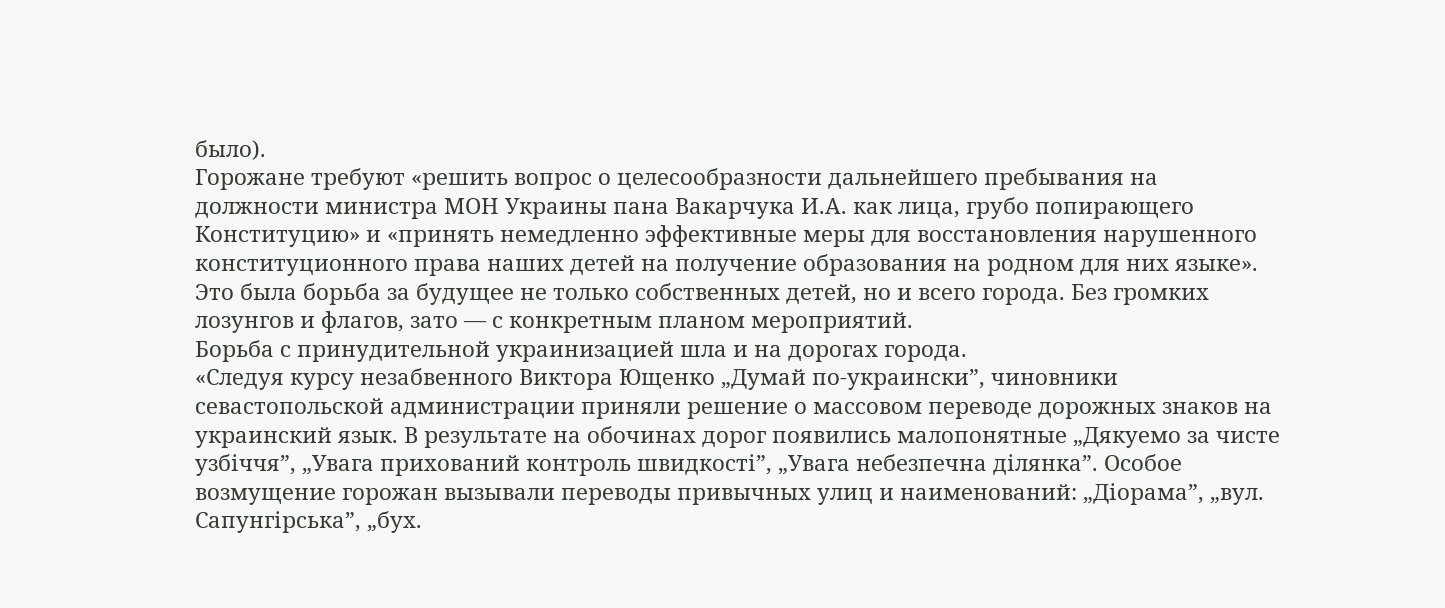было).
Горожане требуют «решить вопрос о целесообразности дальнейшего пребывания на должности министра МОН Украины пана Вакарчука И.А. как лица, грубо попирающего Конституцию» и «принять немедленно эффективные меры для восстановления нарушенного конституционного права наших детей на получение образования на родном для них языке».
Это была борьба за будущее не только собственных детей, но и всего города. Без громких лозунгов и флагов, зато — с конкретным планом мероприятий.
Борьба с принудительной украинизацией шла и на дорогах города.
«Следуя курсу незабвенного Виктора Ющенко „Думай по-украински”, чиновники севастопольской администрации приняли решение о массовом переводе дорожных знаков на украинский язык. В результате на обочинах дорог появились малопонятные „Дякуемо за чисте узбіччя”, „Увага прихований контроль швидкості”, „Увага небезпечна ділянка”. Особое возмущение горожан вызывали переводы привычных улиц и наименований: „Діорама”, „вул. Сапунгірська”, „бух.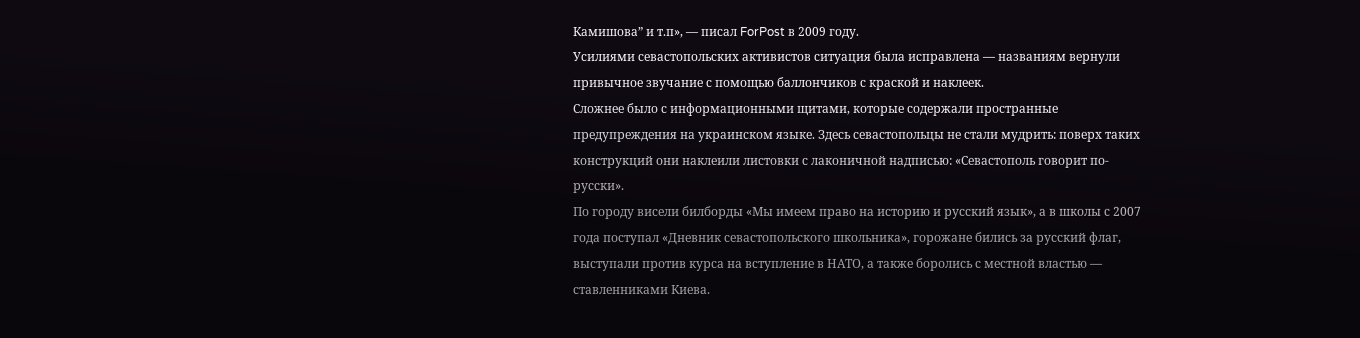Камишова” и т.п», — писал ForPost в 2009 году.
Усилиями севастопольских активистов ситуация была исправлена — названиям вернули привычное звучание с помощью баллончиков с краской и наклеек.
Сложнее было с информационными щитами, которые содержали пространные предупреждения на украинском языке. Здесь севастопольцы не стали мудрить: поверх таких конструкций они наклеили листовки с лаконичной надписью: «Севастополь говорит по-русски».
По городу висели билборды «Мы имеем право на историю и русский язык», а в школы с 2007 года поступал «Дневник севастопольского школьника», горожане бились за русский флаг, выступали против курса на вступление в НАТО, а также боролись с местной властью — ставленниками Киева.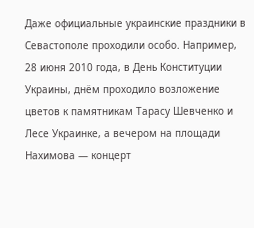Даже официальные украинские праздники в Севастополе проходили особо. Например, 28 июня 2010 года, в День Конституции Украины, днём проходило возложение цветов к памятникам Тарасу Шевченко и Лесе Украинке, а вечером на площади Нахимова — концерт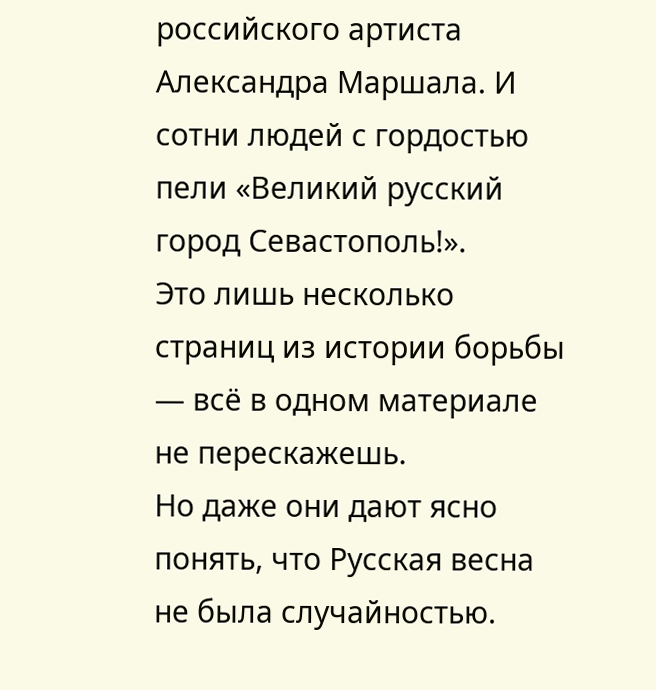российского артиста Александра Маршала. И сотни людей с гордостью пели «Великий русский город Севастополь!».
Это лишь несколько страниц из истории борьбы — всё в одном материале не перескажешь.
Но даже они дают ясно понять, что Русская весна не была случайностью.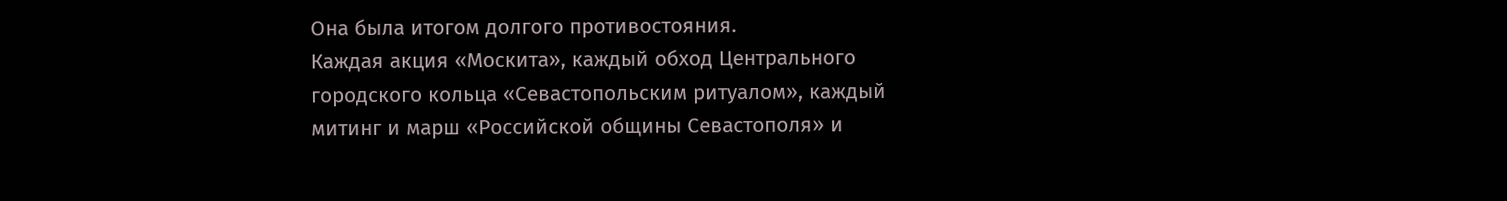Она была итогом долгого противостояния.
Каждая акция «Москита», каждый обход Центрального городского кольца «Севастопольским ритуалом», каждый митинг и марш «Российской общины Севастополя» и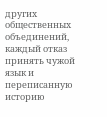других общественных объединений, каждый отказ принять чужой язык и переписанную историю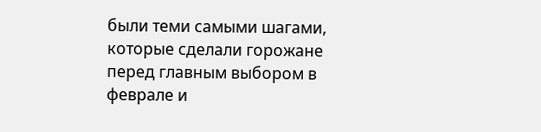были теми самыми шагами, которые сделали горожане перед главным выбором в феврале и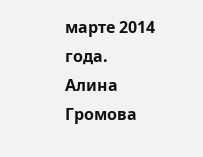марте 2014 года.
Алина Громова